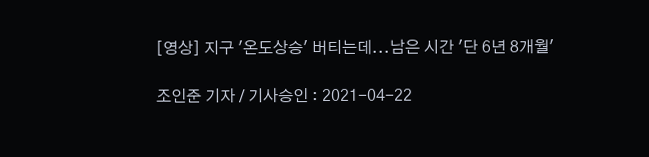[영상] 지구 '온도상승' 버티는데...남은 시간 '단 6년 8개월'

조인준 기자 / 기사승인 : 2021-04-22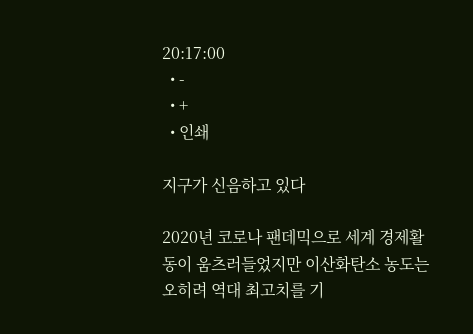20:17:00
  • -
  • +
  • 인쇄

지구가 신음하고 있다

2020년 코로나 팬데믹으로 세계 경제활동이 움츠러들었지만 이산화탄소 농도는 오히려 역대 최고치를 기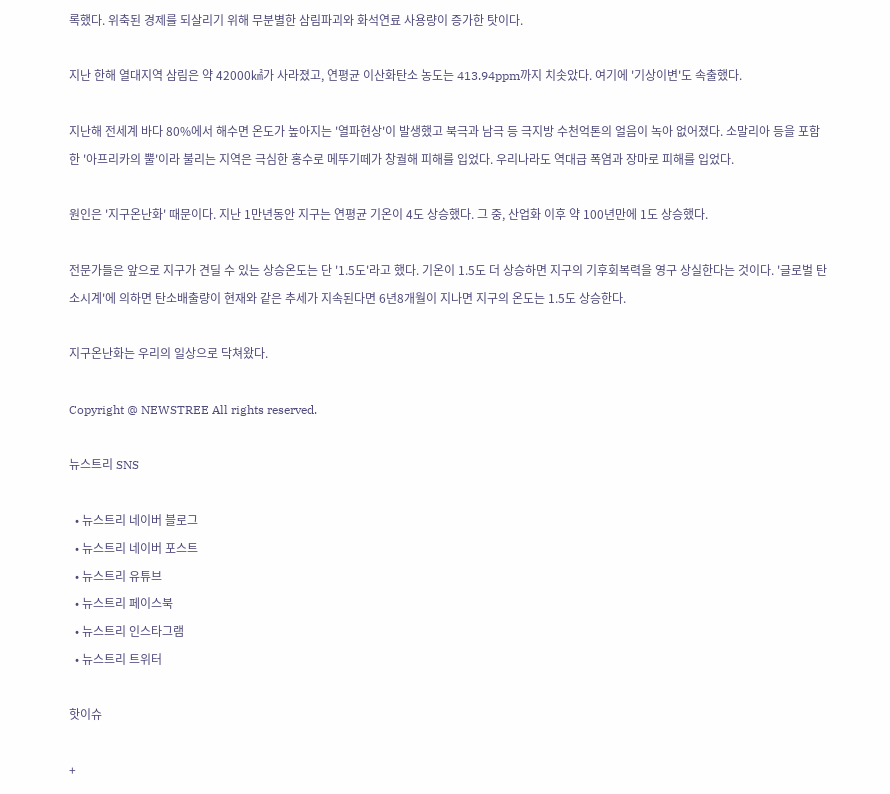록했다. 위축된 경제를 되살리기 위해 무분별한 삼림파괴와 화석연료 사용량이 증가한 탓이다.

지난 한해 열대지역 삼림은 약 42000㎢가 사라졌고, 연평균 이산화탄소 농도는 413.94ppm까지 치솟았다. 여기에 '기상이변'도 속출했다.

지난해 전세계 바다 80%에서 해수면 온도가 높아지는 '열파현상'이 발생했고 북극과 남극 등 극지방 수천억톤의 얼음이 녹아 없어졌다. 소말리아 등을 포함한 '아프리카의 뿔'이라 불리는 지역은 극심한 홍수로 메뚜기떼가 창궐해 피해를 입었다. 우리나라도 역대급 폭염과 장마로 피해를 입었다.

원인은 '지구온난화' 때문이다. 지난 1만년동안 지구는 연평균 기온이 4도 상승했다. 그 중, 산업화 이후 약 100년만에 1도 상승했다.

전문가들은 앞으로 지구가 견딜 수 있는 상승온도는 단 '1.5도'라고 했다. 기온이 1.5도 더 상승하면 지구의 기후회복력을 영구 상실한다는 것이다. '글로벌 탄소시계'에 의하면 탄소배출량이 현재와 같은 추세가 지속된다면 6년8개월이 지나면 지구의 온도는 1.5도 상승한다.

지구온난화는 우리의 일상으로 닥쳐왔다.

Copyright @ NEWSTREE All rights reserved.

뉴스트리 SNS

  • 뉴스트리 네이버 블로그
  • 뉴스트리 네이버 포스트
  • 뉴스트리 유튜브
  • 뉴스트리 페이스북
  • 뉴스트리 인스타그램
  • 뉴스트리 트위터

핫이슈

+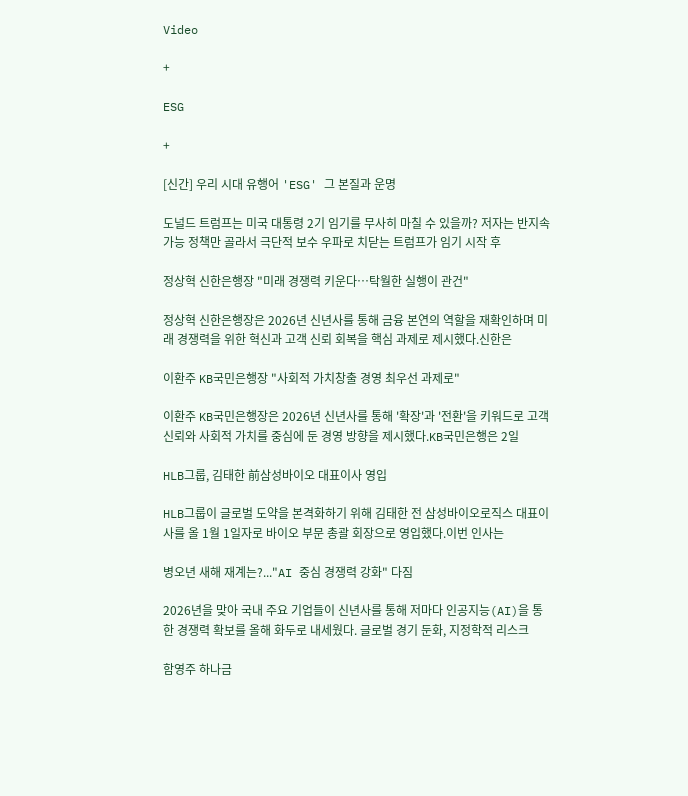Video

+

ESG

+

[신간] 우리 시대 유행어 'ESG' 그 본질과 운명

도널드 트럼프는 미국 대통령 2기 임기를 무사히 마칠 수 있을까? 저자는 반지속가능 정책만 골라서 극단적 보수 우파로 치닫는 트럼프가 임기 시작 후

정상혁 신한은행장 "미래 경쟁력 키운다…탁월한 실행이 관건"

정상혁 신한은행장은 2026년 신년사를 통해 금융 본연의 역할을 재확인하며 미래 경쟁력을 위한 혁신과 고객 신뢰 회복을 핵심 과제로 제시했다.신한은

이환주 KB국민은행장 "사회적 가치창출 경영 최우선 과제로"

이환주 KB국민은행장은 2026년 신년사를 통해 '확장'과 '전환'을 키워드로 고객 신뢰와 사회적 가치를 중심에 둔 경영 방향을 제시했다.KB국민은행은 2일

HLB그룹, 김태한 前삼성바이오 대표이사 영입

HLB그룹이 글로벌 도약을 본격화하기 위해 김태한 전 삼성바이오로직스 대표이사를 올 1월 1일자로 바이오 부문 총괄 회장으로 영입했다.이번 인사는

병오년 새해 재계는?..."AI 중심 경쟁력 강화" 다짐

2026년을 맞아 국내 주요 기업들이 신년사를 통해 저마다 인공지능(AI)을 통한 경쟁력 확보를 올해 화두로 내세웠다. 글로벌 경기 둔화, 지정학적 리스크

함영주 하나금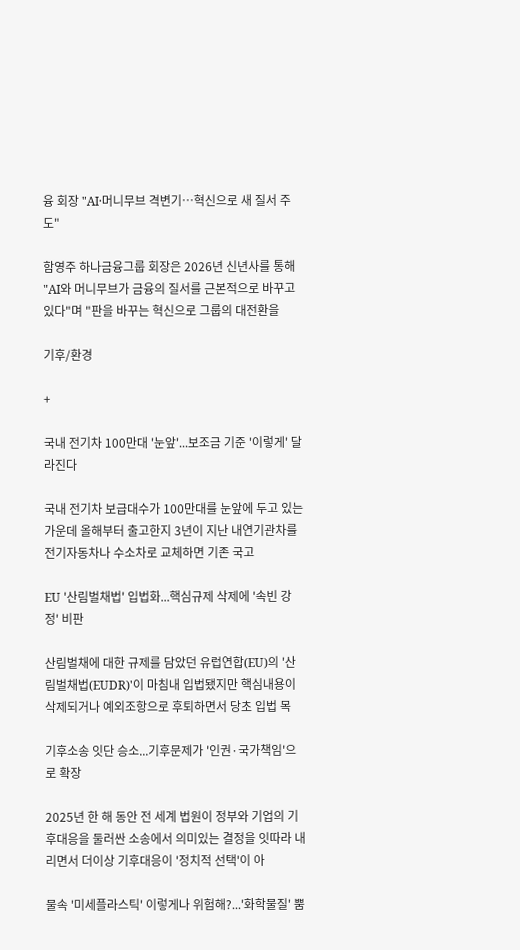융 회장 "AI·머니무브 격변기…혁신으로 새 질서 주도"

함영주 하나금융그룹 회장은 2026년 신년사를 통해 "AI와 머니무브가 금융의 질서를 근본적으로 바꾸고 있다"며 "판을 바꾸는 혁신으로 그룹의 대전환을

기후/환경

+

국내 전기차 100만대 '눈앞'...보조금 기준 '이렇게' 달라진다

국내 전기차 보급대수가 100만대를 눈앞에 두고 있는 가운데 올해부터 출고한지 3년이 지난 내연기관차를 전기자동차나 수소차로 교체하면 기존 국고

EU '산림벌채법' 입법화...핵심규제 삭제에 '속빈 강정' 비판

산림벌채에 대한 규제를 담았던 유럽연합(EU)의 '산림벌채법(EUDR)'이 마침내 입법됐지만 핵심내용이 삭제되거나 예외조항으로 후퇴하면서 당초 입법 목

기후소송 잇단 승소...기후문제가 '인권·국가책임'으로 확장

2025년 한 해 동안 전 세계 법원이 정부와 기업의 기후대응을 둘러싼 소송에서 의미있는 결정을 잇따라 내리면서 더이상 기후대응이 '정치적 선택'이 아

물속 '미세플라스틱' 이렇게나 위험해?...'화학물질' 뿜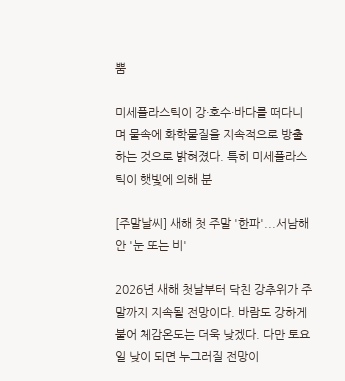뿜

미세플라스틱이 강·호수·바다를 떠다니며 물속에 화학물질을 지속적으로 방출하는 것으로 밝혀졌다. 특히 미세플라스틱이 햇빛에 의해 분

[주말날씨] 새해 첫 주말 '한파'...서남해안 '눈 또는 비'

2026년 새해 첫날부터 닥친 강추위가 주말까지 지속될 전망이다. 바람도 강하게 불어 체감온도는 더욱 낮겠다. 다만 토요일 낮이 되면 누그러질 전망이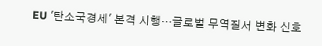EU '탄소국경세' 본격 시행…글로벌 무역질서 변화 신호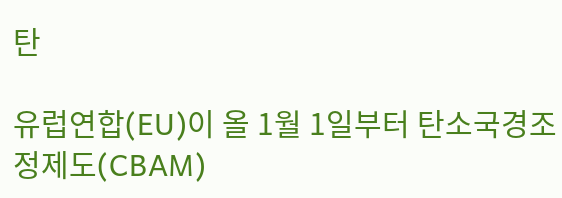탄

유럽연합(EU)이 올 1월 1일부터 탄소국경조정제도(CBAM)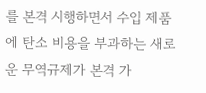를 본격 시행하면서 수입 제품에 탄소 비용을 부과하는 새로운 무역규제가 본격 가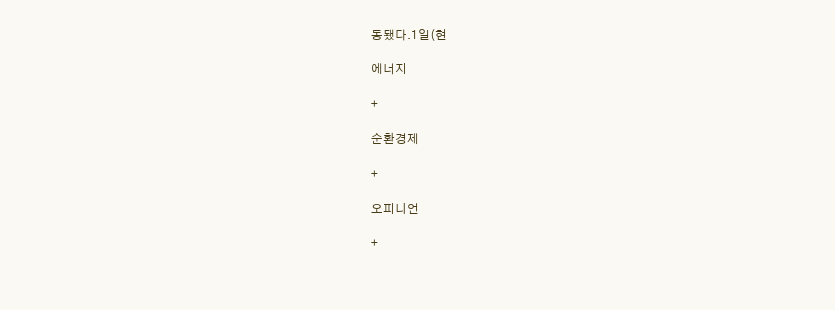동됐다.1일(현

에너지

+

순환경제

+

오피니언

+